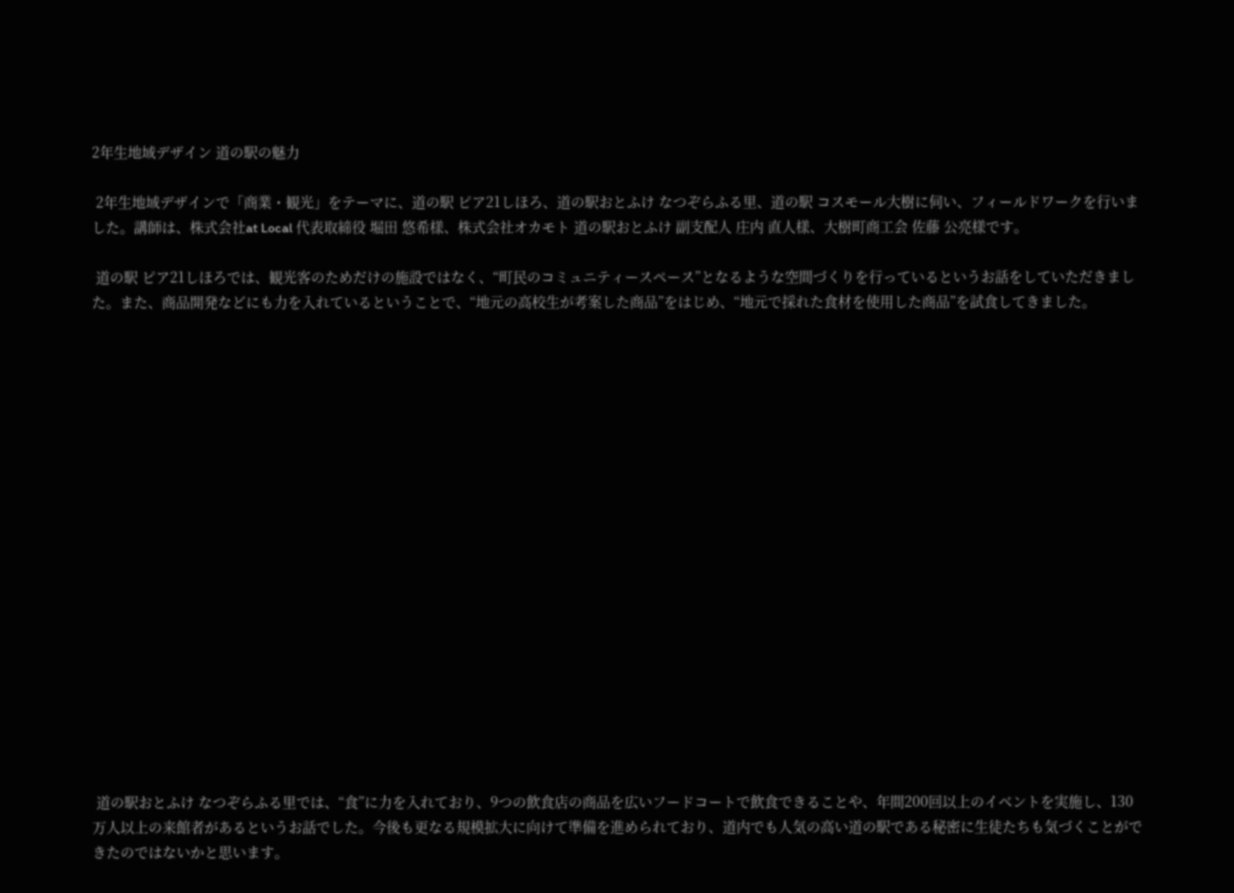2年生地域デザイン 道の駅の魅力

 2年生地域デザインで「商業・観光」をテーマに、道の駅 ピア21しほろ、道の駅おとふけ なつぞらふる里、道の駅 コスモール大樹に伺い、フィールドワークを行いました。講師は、株式会社at Local 代表取締役 堀田 悠希様、株式会社オカモト 道の駅おとふけ 副支配人 庄内 直人様、大樹町商工会 佐藤 公亮様です。

 道の駅 ピア21しほろでは、観光客のためだけの施設ではなく、“町民のコミュニティースペース”となるような空間づくりを行っているというお話をしていただきました。また、商品開発などにも力を入れているということで、“地元の高校生が考案した商品”をはじめ、“地元で採れた食材を使用した商品”を試食してきました。



















 道の駅おとふけ なつぞらふる里では、“食”に力を入れており、9つの飲食店の商品を広いフードコートで飲食できることや、年間200回以上のイベントを実施し、130万人以上の来館者があるというお話でした。今後も更なる規模拡大に向けて準備を進められており、道内でも人気の高い道の駅である秘密に生徒たちも気づくことができたのではないかと思います。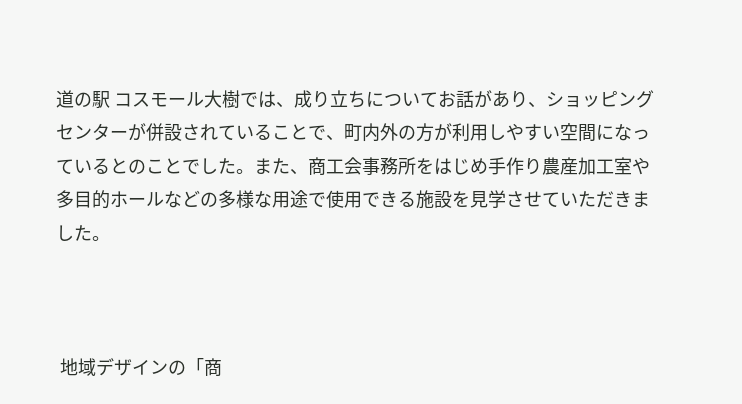道の駅 コスモール大樹では、成り立ちについてお話があり、ショッピングセンターが併設されていることで、町内外の方が利用しやすい空間になっているとのことでした。また、商工会事務所をはじめ手作り農産加工室や多目的ホールなどの多様な用途で使用できる施設を見学させていただきました。



 地域デザインの「商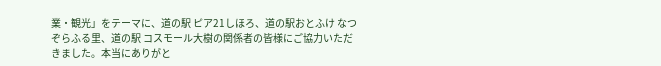業・観光」をテーマに、道の駅 ピア21しほろ、道の駅おとふけ なつぞらふる里、道の駅 コスモール大樹の関係者の皆様にご協力いただきました。本当にありがと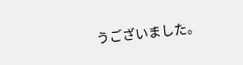うございました。